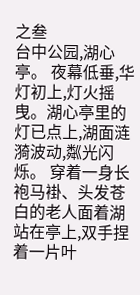之叁
台中公园,湖心亭。 夜幕低垂,华灯初上,灯火摇曳。湖心亭里的灯已点上,湖面涟漪波动,粼光闪烁。 穿着一身长袍马褂、头发苍白的老人面着湖站在亭上,双手捏着一片叶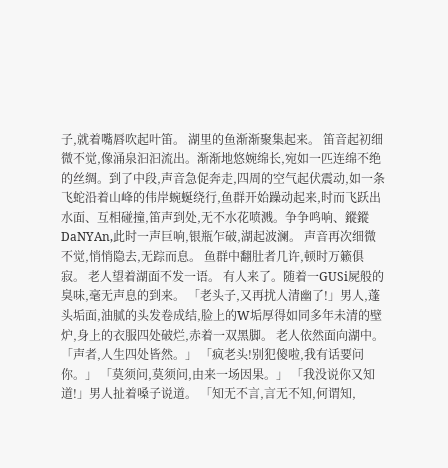子,就着嘴唇吹起叶笛。 湖里的鱼渐渐聚集起来。 笛音起初细微不觉,像涌泉汩汩流出。渐渐地悠婉绵长,宛如一匹连绵不绝的丝绸。到了中段,声音急促奔走,四周的空气起伏震动,如一条飞蛇沿着山峰的伟岸蜿蜒绕行,鱼群开始躁动起来,时而飞跃出水面、互相碰撞,笛声到处,无不水花喷溅。争争鸣响、鏦鏦DaNYAn,此时一声巨响,银瓶乍破,湖起波澜。 声音再次细微不觉,悄悄隐去,无踪而息。 鱼群中翻肚者几许,顿时万籁俱寂。 老人望着湖面不发一语。 有人来了。随着一GUSi屍般的臭味,毫无声息的到来。 「老头子,又再扰人清幽了!」男人,蓬头垢面,油腻的头发卷成结,脸上的W垢厚得如同多年未清的壁炉,身上的衣服四处破烂,赤着一双黑脚。 老人依然面向湖中。「声者,人生四处皆然。」 「疯老头!别犯傻啦,我有话要问你。」 「莫须问,莫须问,由来一场因果。」 「我没说你又知道!」男人扯着嗓子说道。 「知无不言,言无不知,何谓知,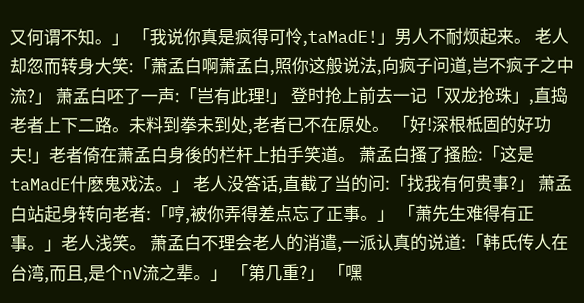又何谓不知。」 「我说你真是疯得可怜,taMadE!」男人不耐烦起来。 老人却忽而转身大笑:「萧孟白啊萧孟白,照你这般说法,向疯子问道,岂不疯子之中流?」 萧孟白呸了一声:「岂有此理!」 登时抢上前去一记「双龙抢珠」,直捣老者上下二路。未料到拳未到处,老者已不在原处。 「好!深根柢固的好功夫!」老者倚在萧孟白身後的栏杆上拍手笑道。 萧孟白搔了搔脸:「这是taMadE什麽鬼戏法。」 老人没答话,直截了当的问:「找我有何贵事?」 萧孟白站起身转向老者:「哼,被你弄得差点忘了正事。」 「萧先生难得有正事。」老人浅笑。 萧孟白不理会老人的消遣,一派认真的说道:「韩氏传人在台湾,而且,是个nV流之辈。」 「第几重?」 「嘿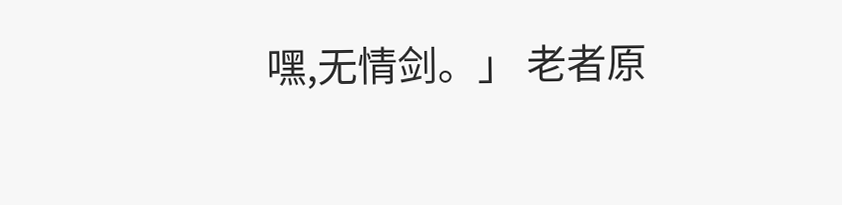嘿,无情剑。」 老者原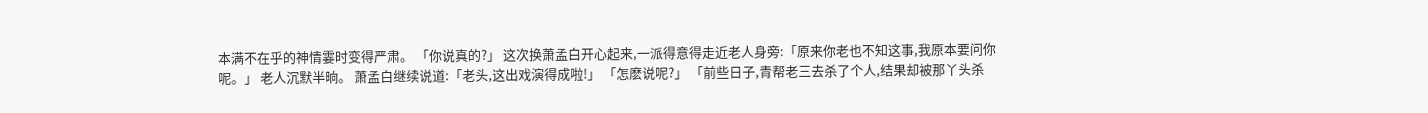本满不在乎的神情霎时变得严肃。 「你说真的?」 这次换萧孟白开心起来,一派得意得走近老人身旁:「原来你老也不知这事,我原本要问你呢。」 老人沉默半晌。 萧孟白继续说道:「老头,这出戏演得成啦!」 「怎麽说呢?」 「前些日子,青帮老三去杀了个人,结果却被那丫头杀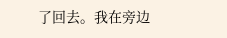了回去。我在旁边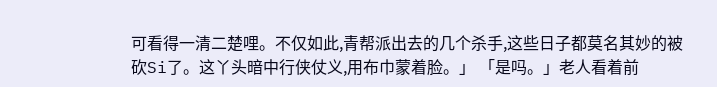可看得一清二楚哩。不仅如此,青帮派出去的几个杀手,这些日子都莫名其妙的被砍Si了。这丫头暗中行侠仗义,用布巾蒙着脸。」 「是吗。」老人看着前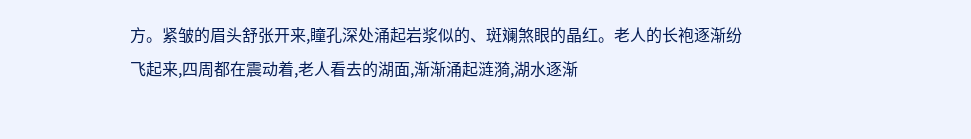方。紧皱的眉头舒张开来,瞳孔深处涌起岩浆似的、斑斓煞眼的晶红。老人的长袍逐渐纷飞起来,四周都在震动着,老人看去的湖面,渐渐涌起涟漪,湖水逐渐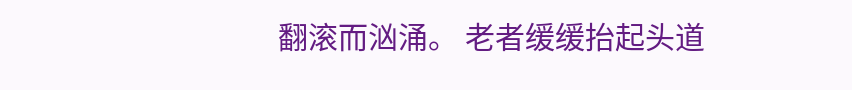翻滚而汹涌。 老者缓缓抬起头道